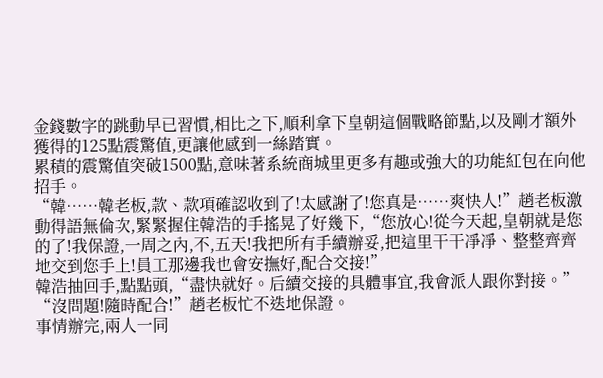金錢數字的跳動早已習慣,相比之下,順利拿下皇朝這個戰略節點,以及剛才額外獲得的125點震驚值,更讓他感到一絲踏實。
累積的震驚值突破1500點,意味著系統商城里更多有趣或強大的功能紅包在向他招手。
“韓……韓老板,款、款項確認收到了!太感謝了!您真是……爽快人!”趙老板激動得語無倫次,緊緊握住韓浩的手搖晃了好幾下,“您放心!從今天起,皇朝就是您的了!我保證,一周之內,不,五天!我把所有手續辦妥,把這里干干凈凈、整整齊齊地交到您手上!員工那邊我也會安撫好,配合交接!”
韓浩抽回手,點點頭,“盡快就好。后續交接的具體事宜,我會派人跟你對接。”
“沒問題!隨時配合!”趙老板忙不迭地保證。
事情辦完,兩人一同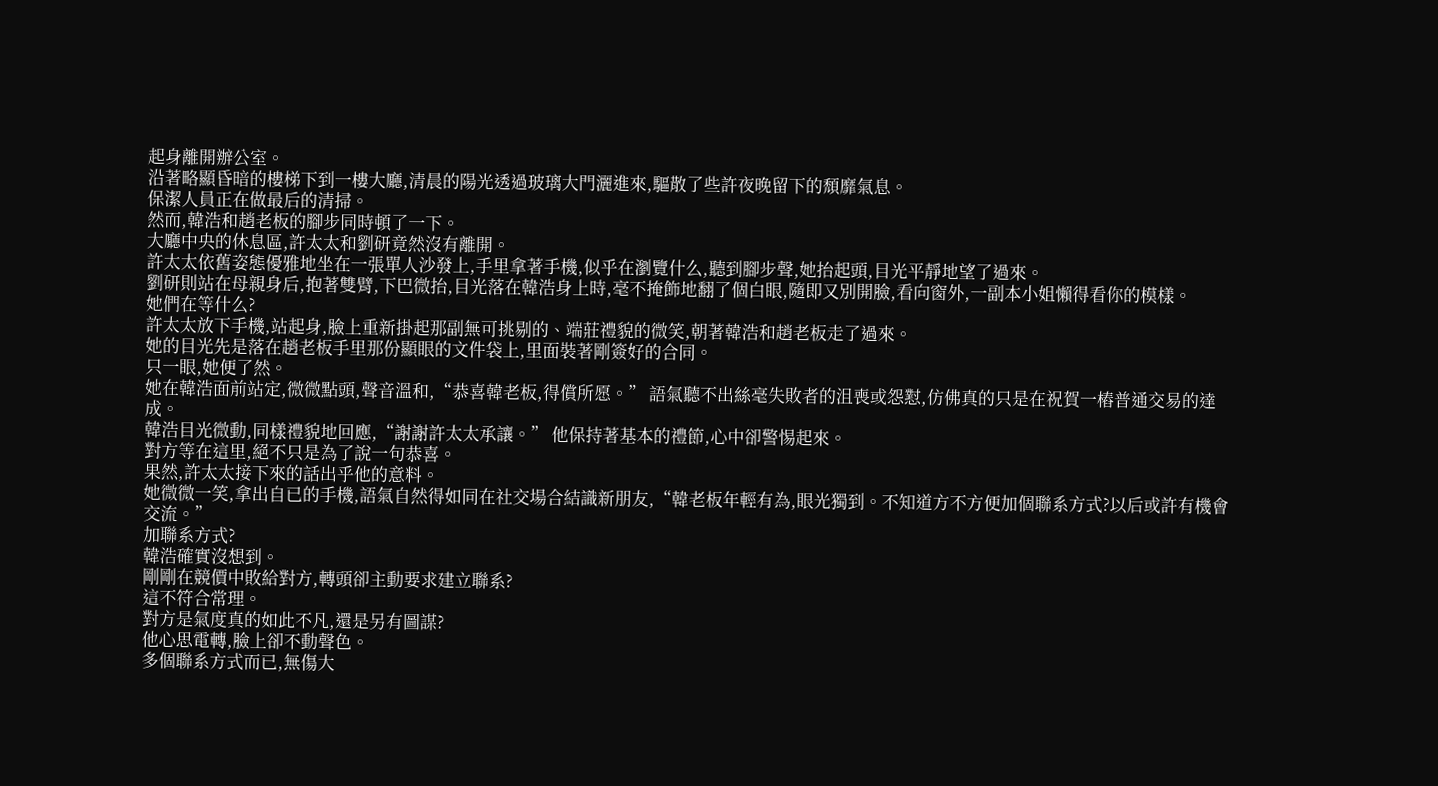起身離開辦公室。
沿著略顯昏暗的樓梯下到一樓大廳,清晨的陽光透過玻璃大門灑進來,驅散了些許夜晚留下的頹靡氣息。
保潔人員正在做最后的清掃。
然而,韓浩和趙老板的腳步同時頓了一下。
大廳中央的休息區,許太太和劉研竟然沒有離開。
許太太依舊姿態優雅地坐在一張單人沙發上,手里拿著手機,似乎在瀏覽什么,聽到腳步聲,她抬起頭,目光平靜地望了過來。
劉研則站在母親身后,抱著雙臂,下巴微抬,目光落在韓浩身上時,毫不掩飾地翻了個白眼,隨即又別開臉,看向窗外,一副本小姐懶得看你的模樣。
她們在等什么?
許太太放下手機,站起身,臉上重新掛起那副無可挑剔的、端莊禮貌的微笑,朝著韓浩和趙老板走了過來。
她的目光先是落在趙老板手里那份顯眼的文件袋上,里面裝著剛簽好的合同。
只一眼,她便了然。
她在韓浩面前站定,微微點頭,聲音溫和,“恭喜韓老板,得償所愿。” 語氣聽不出絲毫失敗者的沮喪或怨懟,仿佛真的只是在祝賀一樁普通交易的達成。
韓浩目光微動,同樣禮貌地回應,“謝謝許太太承讓。” 他保持著基本的禮節,心中卻警惕起來。
對方等在這里,絕不只是為了說一句恭喜。
果然,許太太接下來的話出乎他的意料。
她微微一笑,拿出自已的手機,語氣自然得如同在社交場合結識新朋友,“韓老板年輕有為,眼光獨到。不知道方不方便加個聯系方式?以后或許有機會交流。”
加聯系方式?
韓浩確實沒想到。
剛剛在競價中敗給對方,轉頭卻主動要求建立聯系?
這不符合常理。
對方是氣度真的如此不凡,還是另有圖謀?
他心思電轉,臉上卻不動聲色。
多個聯系方式而已,無傷大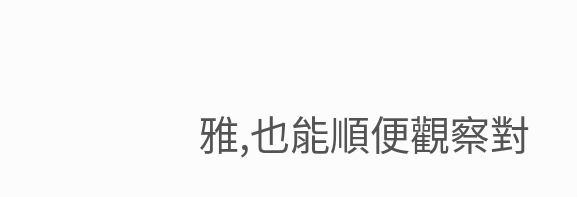雅,也能順便觀察對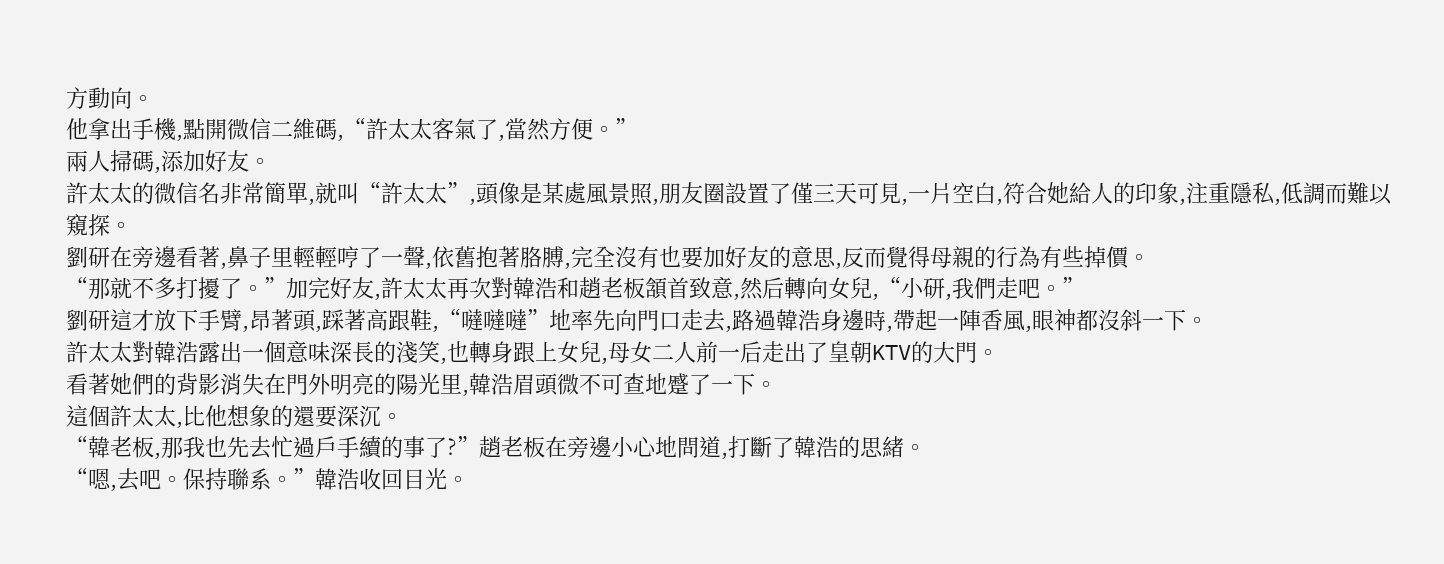方動向。
他拿出手機,點開微信二維碼,“許太太客氣了,當然方便。”
兩人掃碼,添加好友。
許太太的微信名非常簡單,就叫“許太太”,頭像是某處風景照,朋友圈設置了僅三天可見,一片空白,符合她給人的印象,注重隱私,低調而難以窺探。
劉研在旁邊看著,鼻子里輕輕哼了一聲,依舊抱著胳膊,完全沒有也要加好友的意思,反而覺得母親的行為有些掉價。
“那就不多打擾了。”加完好友,許太太再次對韓浩和趙老板頷首致意,然后轉向女兒,“小研,我們走吧。”
劉研這才放下手臂,昂著頭,踩著高跟鞋,“噠噠噠”地率先向門口走去,路過韓浩身邊時,帶起一陣香風,眼神都沒斜一下。
許太太對韓浩露出一個意味深長的淺笑,也轉身跟上女兒,母女二人前一后走出了皇朝KTV的大門。
看著她們的背影消失在門外明亮的陽光里,韓浩眉頭微不可查地蹙了一下。
這個許太太,比他想象的還要深沉。
“韓老板,那我也先去忙過戶手續的事了?”趙老板在旁邊小心地問道,打斷了韓浩的思緒。
“嗯,去吧。保持聯系。”韓浩收回目光。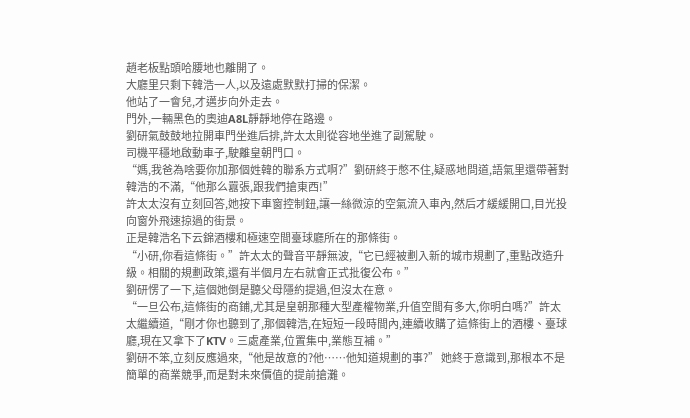趙老板點頭哈腰地也離開了。
大廳里只剩下韓浩一人,以及遠處默默打掃的保潔。
他站了一會兒,才邁步向外走去。
門外,一輛黑色的奧迪A8L靜靜地停在路邊。
劉研氣鼓鼓地拉開車門坐進后排,許太太則從容地坐進了副駕駛。
司機平穩地啟動車子,駛離皇朝門口。
“媽,我爸為啥要你加那個姓韓的聯系方式啊?”劉研終于憋不住,疑惑地問道,語氣里還帶著對韓浩的不滿,“他那么囂張,跟我們搶東西!”
許太太沒有立刻回答,她按下車窗控制鈕,讓一絲微涼的空氣流入車內,然后才緩緩開口,目光投向窗外飛速掠過的街景。
正是韓浩名下云錦酒樓和極速空間臺球廳所在的那條街。
“小研,你看這條街。”許太太的聲音平靜無波,“它已經被劃入新的城市規劃了,重點改造升級。相關的規劃政策,還有半個月左右就會正式批復公布。”
劉研愣了一下,這個她倒是聽父母隱約提過,但沒太在意。
“一旦公布,這條街的商鋪,尤其是皇朝那種大型產權物業,升值空間有多大,你明白嗎?”許太太繼續道,“剛才你也聽到了,那個韓浩,在短短一段時間內,連續收購了這條街上的酒樓、臺球廳,現在又拿下了KTV。三處產業,位置集中,業態互補。”
劉研不笨,立刻反應過來,“他是故意的?他……他知道規劃的事?” 她終于意識到,那根本不是簡單的商業競爭,而是對未來價值的提前搶灘。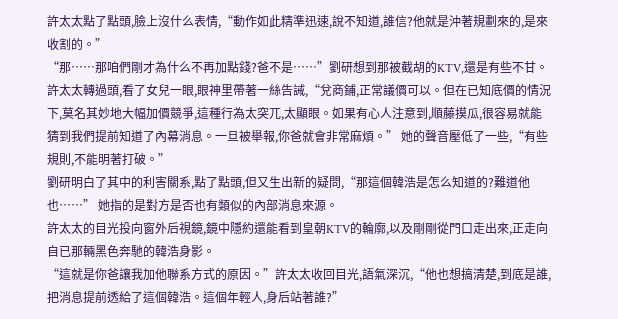許太太點了點頭,臉上沒什么表情,“動作如此精準迅速,說不知道,誰信?他就是沖著規劃來的,是來收割的。”
“那……那咱們剛才為什么不再加點錢?爸不是……”劉研想到那被截胡的KTV,還是有些不甘。
許太太轉過頭,看了女兒一眼,眼神里帶著一絲告誡,“兌商鋪,正常議價可以。但在已知底價的情況下,莫名其妙地大幅加價競爭,這種行為太突兀,太顯眼。如果有心人注意到,順藤摸瓜,很容易就能猜到我們提前知道了內幕消息。一旦被舉報,你爸就會非常麻煩。” 她的聲音壓低了一些,“有些規則,不能明著打破。”
劉研明白了其中的利害關系,點了點頭,但又生出新的疑問,“那這個韓浩是怎么知道的?難道他也……” 她指的是對方是否也有類似的內部消息來源。
許太太的目光投向窗外后視鏡,鏡中隱約還能看到皇朝KTV的輪廓,以及剛剛從門口走出來,正走向自已那輛黑色奔馳的韓浩身影。
“這就是你爸讓我加他聯系方式的原因。”許太太收回目光,語氣深沉,“他也想搞清楚,到底是誰,把消息提前透給了這個韓浩。這個年輕人,身后站著誰?”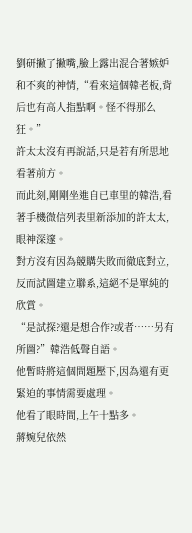劉研撇了撇嘴,臉上露出混合著嫉妒和不爽的神情,“看來這個韓老板,背后也有高人指點啊。怪不得那么狂。”
許太太沒有再說話,只是若有所思地看著前方。
而此刻,剛剛坐進自已車里的韓浩,看著手機微信列表里新添加的許太太,眼神深邃。
對方沒有因為競購失敗而徹底對立,反而試圖建立聯系,這絕不是單純的欣賞。
“是試探?還是想合作?或者……另有所圖?”韓浩低聲自語。
他暫時將這個問題壓下,因為還有更緊迫的事情需要處理。
他看了眼時間,上午十點多。
蔣婉兒依然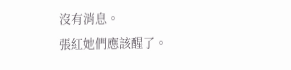沒有消息。
張紅她們應該醒了。